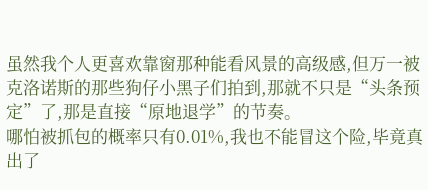虽然我个人更喜欢靠窗那种能看风景的高级感,但万一被克洛诺斯的那些狗仔小黑子们拍到,那就不只是“头条预定”了,那是直接“原地退学”的节奏。
哪怕被抓包的概率只有0.01%,我也不能冒这个险,毕竟真出了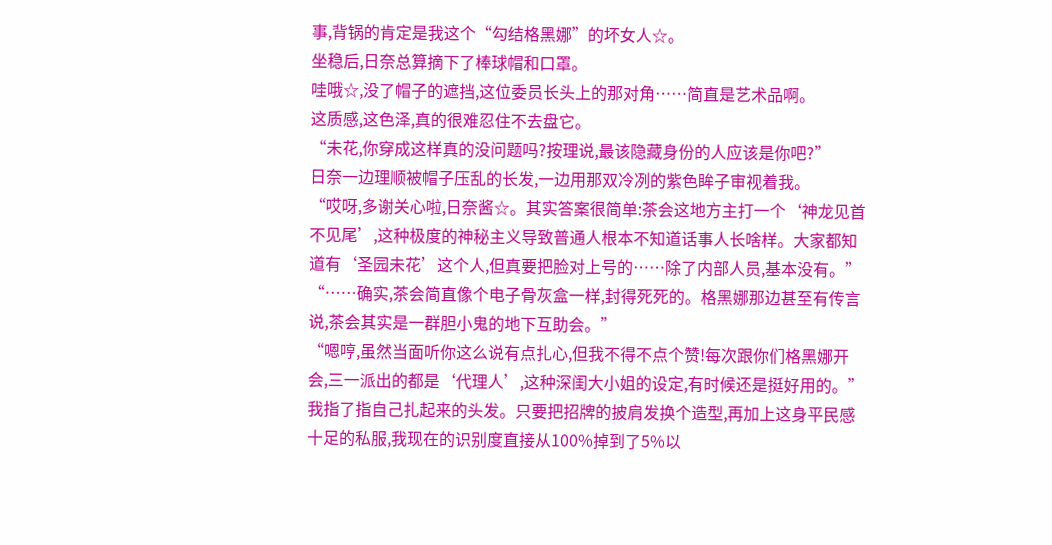事,背锅的肯定是我这个“勾结格黑娜”的坏女人☆。
坐稳后,日奈总算摘下了棒球帽和口罩。
哇哦☆,没了帽子的遮挡,这位委员长头上的那对角……简直是艺术品啊。
这质感,这色泽,真的很难忍住不去盘它。
“未花,你穿成这样真的没问题吗?按理说,最该隐藏身份的人应该是你吧?”
日奈一边理顺被帽子压乱的长发,一边用那双冷冽的紫色眸子审视着我。
“哎呀,多谢关心啦,日奈酱☆。其实答案很简单:茶会这地方主打一个‘神龙见首不见尾’,这种极度的神秘主义导致普通人根本不知道话事人长啥样。大家都知道有‘圣园未花’这个人,但真要把脸对上号的……除了内部人员,基本没有。”
“……确实,茶会简直像个电子骨灰盒一样,封得死死的。格黑娜那边甚至有传言说,茶会其实是一群胆小鬼的地下互助会。”
“嗯哼,虽然当面听你这么说有点扎心,但我不得不点个赞!每次跟你们格黑娜开会,三一派出的都是‘代理人’,这种深闺大小姐的设定,有时候还是挺好用的。”
我指了指自己扎起来的头发。只要把招牌的披肩发换个造型,再加上这身平民感十足的私服,我现在的识别度直接从100%掉到了5%以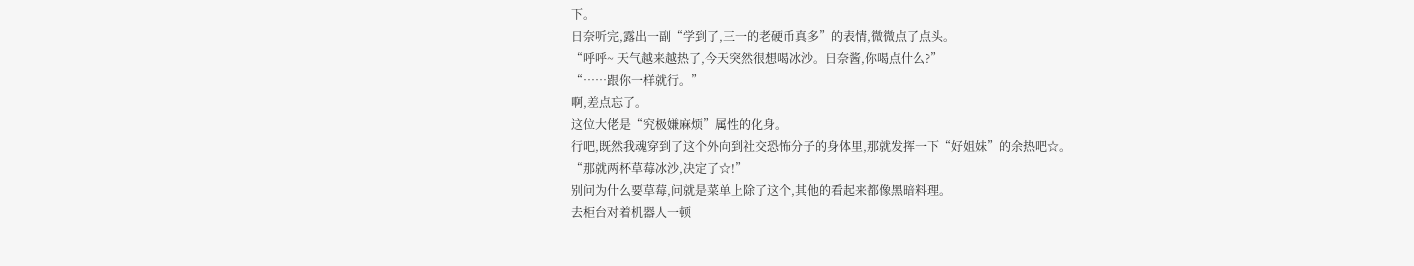下。
日奈听完,露出一副“学到了,三一的老硬币真多”的表情,微微点了点头。
“呼呼~ 天气越来越热了,今天突然很想喝冰沙。日奈酱,你喝点什么?”
“……跟你一样就行。”
啊,差点忘了。
这位大佬是“究极嫌麻烦”属性的化身。
行吧,既然我魂穿到了这个外向到社交恐怖分子的身体里,那就发挥一下“好姐妹”的余热吧☆。
“那就两杯草莓冰沙,决定了☆!”
别问为什么要草莓,问就是菜单上除了这个,其他的看起来都像黑暗料理。
去柜台对着机器人一顿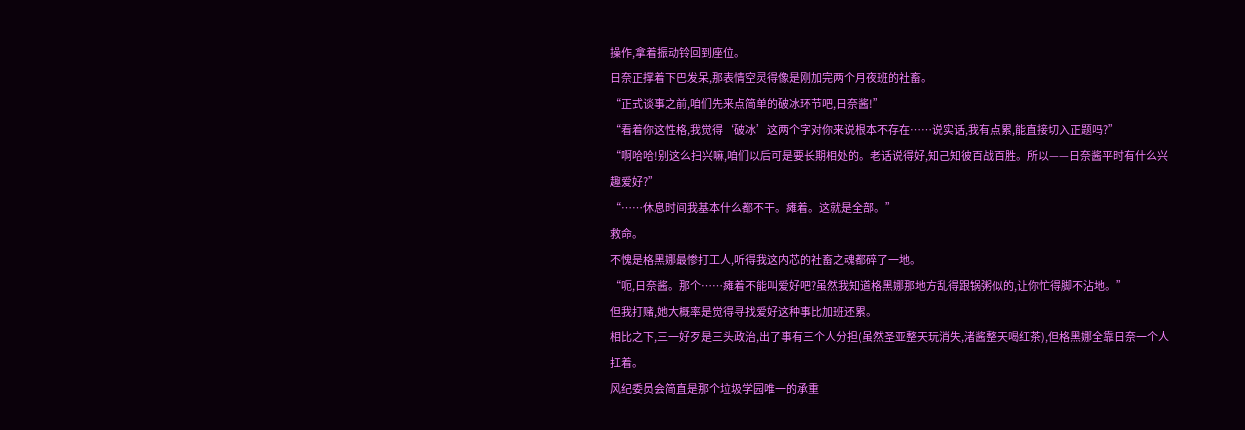操作,拿着振动铃回到座位。
日奈正撑着下巴发呆,那表情空灵得像是刚加完两个月夜班的社畜。
“正式谈事之前,咱们先来点简单的破冰环节吧,日奈酱!”
“看着你这性格,我觉得‘破冰’这两个字对你来说根本不存在……说实话,我有点累,能直接切入正题吗?”
“啊哈哈!别这么扫兴嘛,咱们以后可是要长期相处的。老话说得好,知己知彼百战百胜。所以——日奈酱平时有什么兴趣爱好?”
“……休息时间我基本什么都不干。瘫着。这就是全部。”
救命。
不愧是格黑娜最惨打工人,听得我这内芯的社畜之魂都碎了一地。
“呃,日奈酱。那个……瘫着不能叫爱好吧?虽然我知道格黑娜那地方乱得跟锅粥似的,让你忙得脚不沾地。”
但我打赌,她大概率是觉得寻找爱好这种事比加班还累。
相比之下,三一好歹是三头政治,出了事有三个人分担(虽然圣亚整天玩消失,渚酱整天喝红茶),但格黑娜全靠日奈一个人扛着。
风纪委员会简直是那个垃圾学园唯一的承重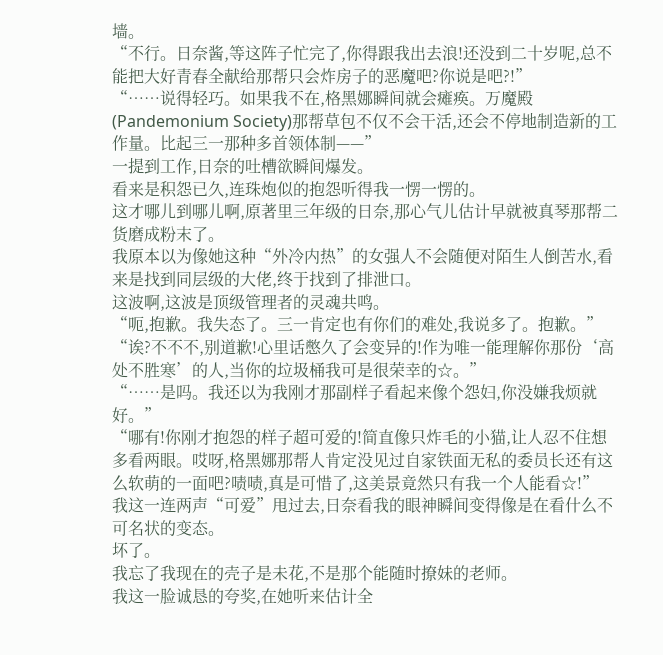墙。
“不行。日奈酱,等这阵子忙完了,你得跟我出去浪!还没到二十岁呢,总不能把大好青春全献给那帮只会炸房子的恶魔吧?你说是吧?!”
“……说得轻巧。如果我不在,格黑娜瞬间就会瘫痪。万魔殿(Pandemonium Society)那帮草包不仅不会干活,还会不停地制造新的工作量。比起三一那种多首领体制——”
一提到工作,日奈的吐槽欲瞬间爆发。
看来是积怨已久,连珠炮似的抱怨听得我一愣一愣的。
这才哪儿到哪儿啊,原著里三年级的日奈,那心气儿估计早就被真琴那帮二货磨成粉末了。
我原本以为像她这种“外冷内热”的女强人不会随便对陌生人倒苦水,看来是找到同层级的大佬,终于找到了排泄口。
这波啊,这波是顶级管理者的灵魂共鸣。
“呃,抱歉。我失态了。三一肯定也有你们的难处,我说多了。抱歉。”
“诶?不不不,别道歉!心里话憋久了会变异的!作为唯一能理解你那份‘高处不胜寒’的人,当你的垃圾桶我可是很荣幸的☆。”
“……是吗。我还以为我刚才那副样子看起来像个怨妇,你没嫌我烦就好。”
“哪有!你刚才抱怨的样子超可爱的!简直像只炸毛的小猫,让人忍不住想多看两眼。哎呀,格黑娜那帮人肯定没见过自家铁面无私的委员长还有这么软萌的一面吧?啧啧,真是可惜了,这美景竟然只有我一个人能看☆!”
我这一连两声“可爱”甩过去,日奈看我的眼神瞬间变得像是在看什么不可名状的变态。
坏了。
我忘了我现在的壳子是未花,不是那个能随时撩妹的老师。
我这一脸诚恳的夸奖,在她听来估计全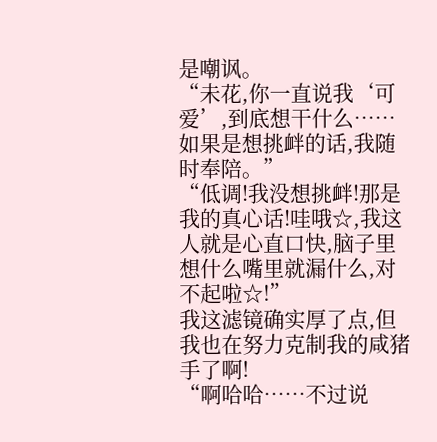是嘲讽。
“未花,你一直说我‘可爱’,到底想干什么……如果是想挑衅的话,我随时奉陪。”
“低调!我没想挑衅!那是我的真心话!哇哦☆,我这人就是心直口快,脑子里想什么嘴里就漏什么,对不起啦☆!”
我这滤镜确实厚了点,但我也在努力克制我的咸猪手了啊!
“啊哈哈……不过说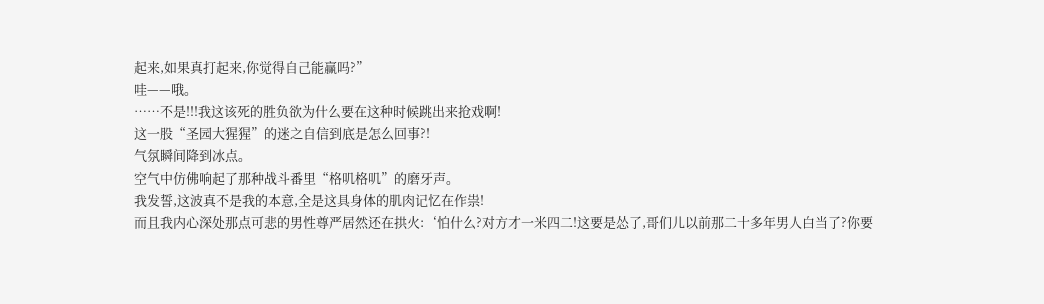起来,如果真打起来,你觉得自己能赢吗?”
哇——哦。
……不是!!!我这该死的胜负欲为什么要在这种时候跳出来抢戏啊!
这一股“圣园大猩猩”的迷之自信到底是怎么回事?!
气氛瞬间降到冰点。
空气中仿佛响起了那种战斗番里“格叽格叽”的磨牙声。
我发誓,这波真不是我的本意,全是这具身体的肌肉记忆在作祟!
而且我内心深处那点可悲的男性尊严居然还在拱火:‘怕什么?对方才一米四二!这要是怂了,哥们儿以前那二十多年男人白当了?你要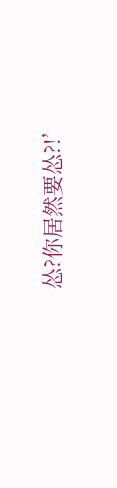怂?你居然要怂?!’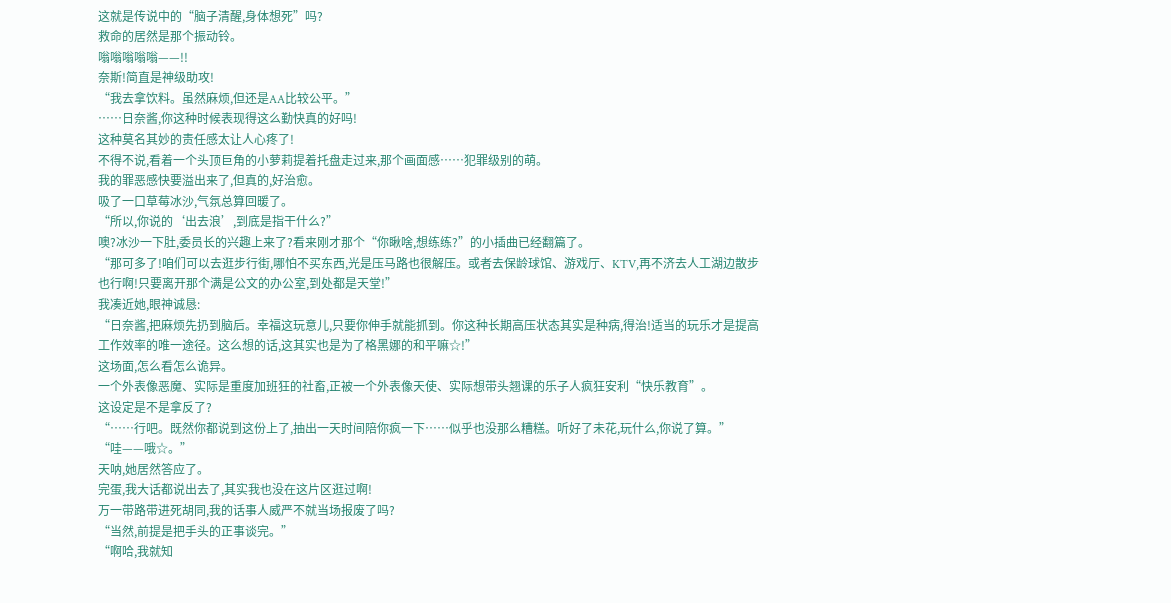这就是传说中的“脑子清醒,身体想死”吗?
救命的居然是那个振动铃。
嗡嗡嗡嗡嗡——!!
奈斯!简直是神级助攻!
“我去拿饮料。虽然麻烦,但还是AA比较公平。”
……日奈酱,你这种时候表现得这么勤快真的好吗!
这种莫名其妙的责任感太让人心疼了!
不得不说,看着一个头顶巨角的小萝莉提着托盘走过来,那个画面感……犯罪级别的萌。
我的罪恶感快要溢出来了,但真的,好治愈。
吸了一口草莓冰沙,气氛总算回暖了。
“所以,你说的‘出去浪’,到底是指干什么?”
噢?冰沙一下肚,委员长的兴趣上来了?看来刚才那个“你瞅啥,想练练?”的小插曲已经翻篇了。
“那可多了!咱们可以去逛步行街,哪怕不买东西,光是压马路也很解压。或者去保龄球馆、游戏厅、KTV,再不济去人工湖边散步也行啊!只要离开那个满是公文的办公室,到处都是天堂!”
我凑近她,眼神诚恳:
“日奈酱,把麻烦先扔到脑后。幸福这玩意儿,只要你伸手就能抓到。你这种长期高压状态其实是种病,得治!适当的玩乐才是提高工作效率的唯一途径。这么想的话,这其实也是为了格黑娜的和平嘛☆!”
这场面,怎么看怎么诡异。
一个外表像恶魔、实际是重度加班狂的社畜,正被一个外表像天使、实际想带头翘课的乐子人疯狂安利“快乐教育”。
这设定是不是拿反了?
“……行吧。既然你都说到这份上了,抽出一天时间陪你疯一下……似乎也没那么糟糕。听好了未花,玩什么,你说了算。”
“哇——哦☆。”
天呐,她居然答应了。
完蛋,我大话都说出去了,其实我也没在这片区逛过啊!
万一带路带进死胡同,我的话事人威严不就当场报废了吗?
“当然,前提是把手头的正事谈完。”
“啊哈,我就知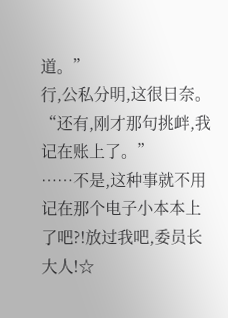道。”
行,公私分明,这很日奈。
“还有,刚才那句挑衅,我记在账上了。”
……不是,这种事就不用记在那个电子小本本上了吧?!放过我吧,委员长大人!☆